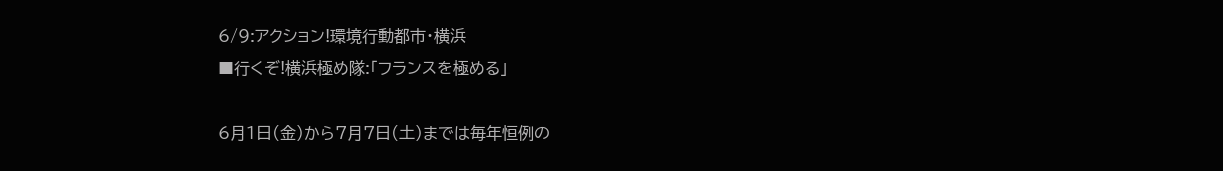6/9:アクション!環境行動都市・横浜
■行くぞ!横浜極め隊:「フランスを極める」

6月1日(金)から7月7日(土)までは毎年恒例の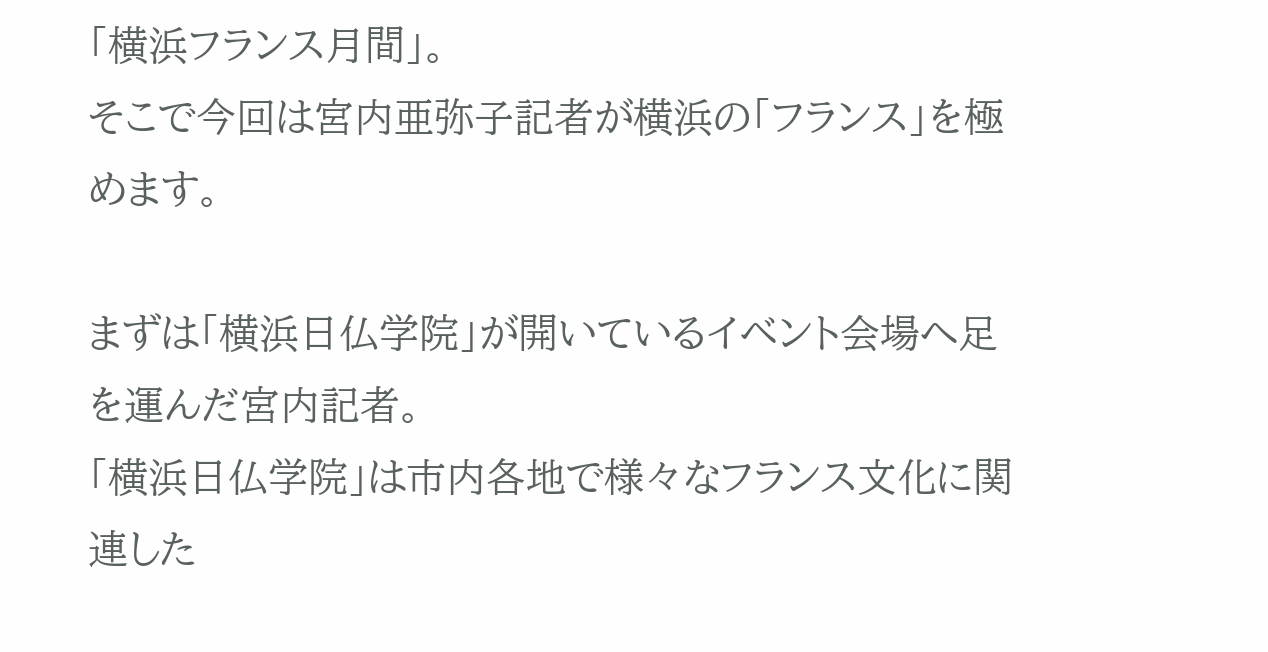「横浜フランス月間」。
そこで今回は宮内亜弥子記者が横浜の「フランス」を極めます。

まずは「横浜日仏学院」が開いているイベント会場へ足を運んだ宮内記者。
「横浜日仏学院」は市内各地で様々なフランス文化に関連した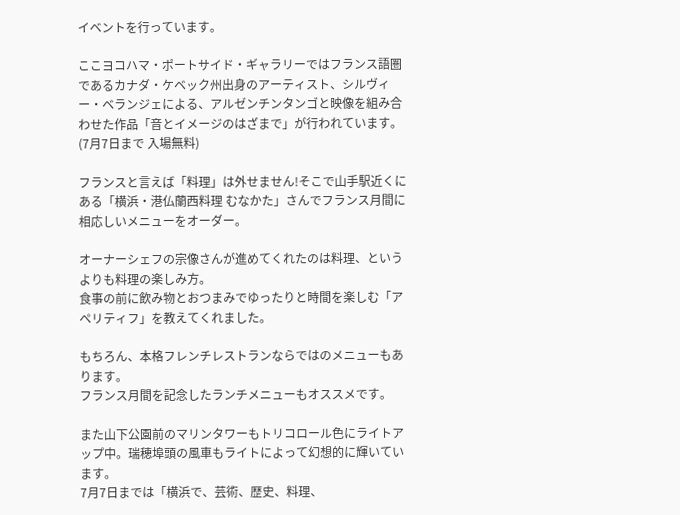イベントを行っています。

ここヨコハマ・ポートサイド・ギャラリーではフランス語圏であるカナダ・ケベック州出身のアーティスト、シルヴィー・ベランジェによる、アルゼンチンタンゴと映像を組み合わせた作品「音とイメージのはざまで」が行われています。(7月7日まで 入場無料)

フランスと言えば「料理」は外せません!そこで山手駅近くにある「横浜・港仏蘭西料理 むなかた」さんでフランス月間に相応しいメニューをオーダー。

オーナーシェフの宗像さんが進めてくれたのは料理、というよりも料理の楽しみ方。
食事の前に飲み物とおつまみでゆったりと時間を楽しむ「アペリティフ」を教えてくれました。

もちろん、本格フレンチレストランならではのメニューもあります。
フランス月間を記念したランチメニューもオススメです。

また山下公園前のマリンタワーもトリコロール色にライトアップ中。瑞穂埠頭の風車もライトによって幻想的に輝いています。
7月7日までは「横浜で、芸術、歴史、料理、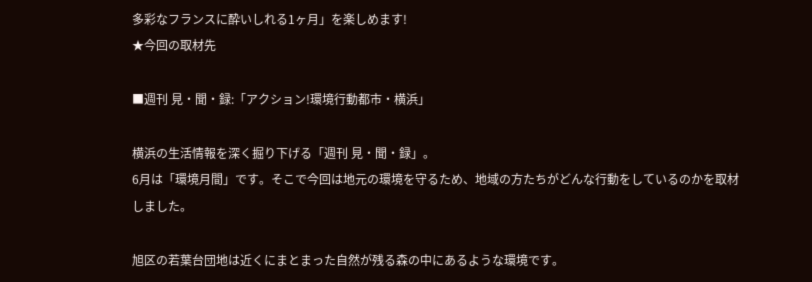多彩なフランスに酔いしれる1ヶ月」を楽しめます!
★今回の取材先

■週刊 見・聞・録:「アクション!環境行動都市・横浜」

横浜の生活情報を深く掘り下げる「週刊 見・聞・録」。
6月は「環境月間」です。そこで今回は地元の環境を守るため、地域の方たちがどんな行動をしているのかを取材しました。

旭区の若葉台団地は近くにまとまった自然が残る森の中にあるような環境です。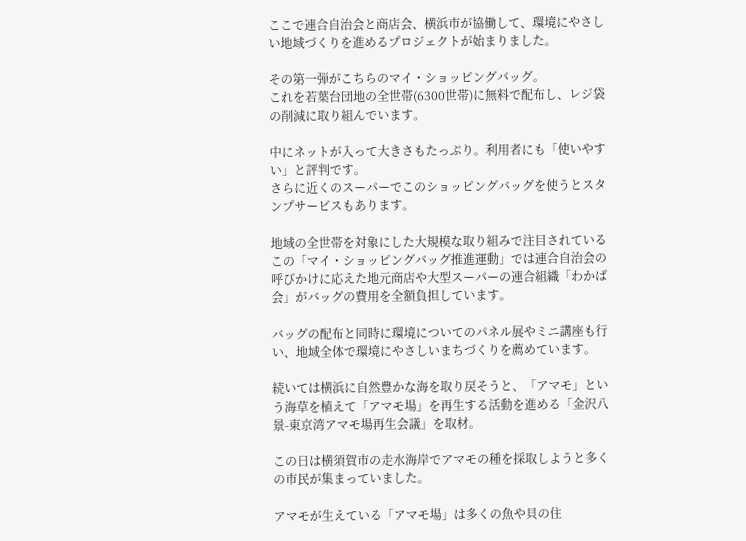ここで連合自治会と商店会、横浜市が協働して、環境にやさしい地域づくりを進めるプロジェクトが始まりました。

その第一弾がこちらのマイ・ショッピングバッグ。
これを若葉台団地の全世帯(6300世帯)に無料で配布し、レジ袋の削減に取り組んでいます。

中にネットが入って大きさもたっぷり。利用者にも「使いやすい」と評判です。
さらに近くのスーパーでこのショッピングバッグを使うとスタンプサービスもあります。

地域の全世帯を対象にした大規模な取り組みで注目されているこの「マイ・ショッピングバッグ推進運動」では連合自治会の呼びかけに応えた地元商店や大型スーパーの連合組織「わかば会」がバッグの費用を全額負担しています。

バッグの配布と同時に環境についてのパネル展やミニ講座も行い、地域全体で環境にやさしいまちづくりを薦めています。

続いては横浜に自然豊かな海を取り戻そうと、「アマモ」という海草を植えて「アマモ場」を再生する活動を進める「金沢八景-東京湾アマモ場再生会議」を取材。

この日は横須賀市の走水海岸でアマモの種を採取しようと多くの市民が集まっていました。

アマモが生えている「アマモ場」は多くの魚や貝の住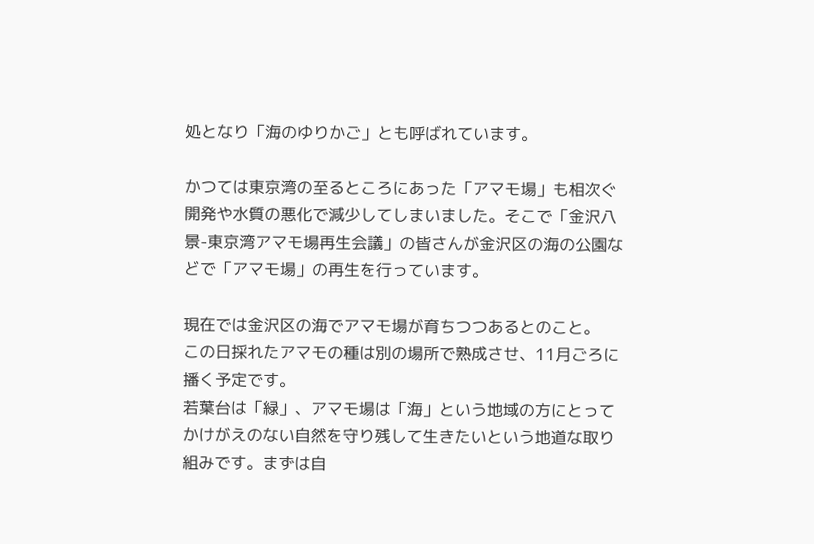処となり「海のゆりかご」とも呼ばれています。

かつては東京湾の至るところにあった「アマモ場」も相次ぐ開発や水質の悪化で減少してしまいました。そこで「金沢八景-東京湾アマモ場再生会議」の皆さんが金沢区の海の公園などで「アマモ場」の再生を行っています。

現在では金沢区の海でアマモ場が育ちつつあるとのこと。
この日採れたアマモの種は別の場所で熟成させ、11月ごろに播く予定です。
若葉台は「緑」、アマモ場は「海」という地域の方にとってかけがえのない自然を守り残して生きたいという地道な取り組みです。まずは自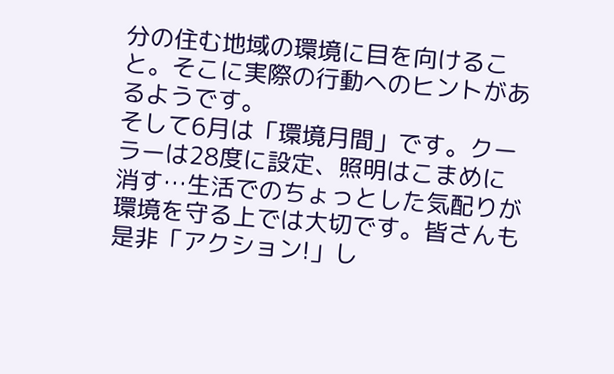分の住む地域の環境に目を向けること。そこに実際の行動へのヒントがあるようです。
そして6月は「環境月間」です。クーラーは28度に設定、照明はこまめに消す…生活でのちょっとした気配りが環境を守る上では大切です。皆さんも是非「アクション!」し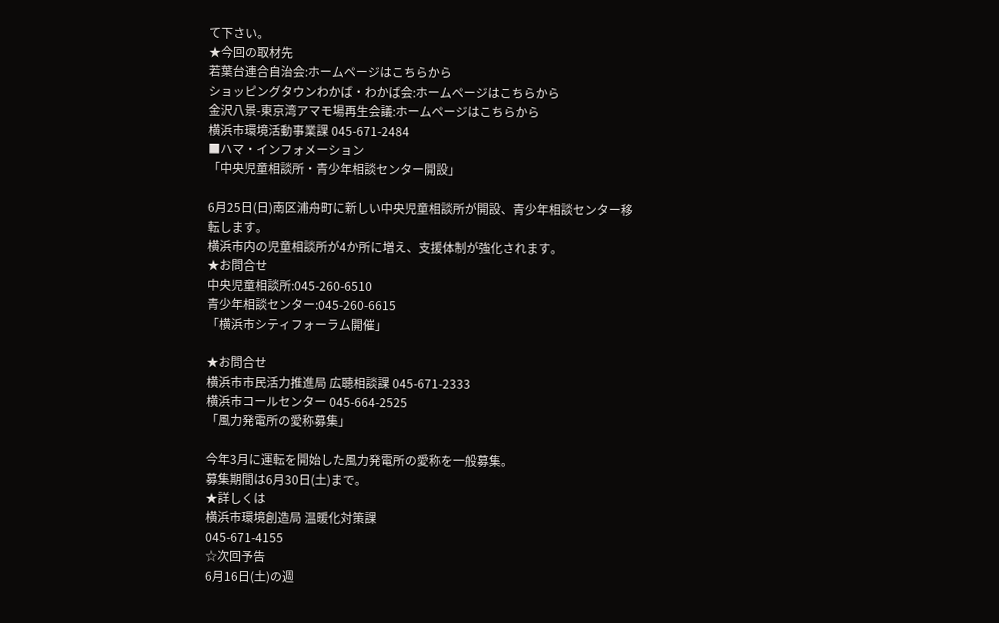て下さい。
★今回の取材先
若葉台連合自治会:ホームページはこちらから
ショッピングタウンわかば・わかば会:ホームページはこちらから
金沢八景-東京湾アマモ場再生会議:ホームページはこちらから
横浜市環境活動事業課 045-671-2484
■ハマ・インフォメーション
「中央児童相談所・青少年相談センター開設」

6月25日(日)南区浦舟町に新しい中央児童相談所が開設、青少年相談センター移転します。
横浜市内の児童相談所が4か所に増え、支援体制が強化されます。
★お問合せ
中央児童相談所:045-260-6510
青少年相談センター:045-260-6615
「横浜市シティフォーラム開催」

★お問合せ
横浜市市民活力推進局 広聴相談課 045-671-2333
横浜市コールセンター 045-664-2525
「風力発電所の愛称募集」

今年3月に運転を開始した風力発電所の愛称を一般募集。
募集期間は6月30日(土)まで。
★詳しくは
横浜市環境創造局 温暖化対策課
045-671-4155
☆次回予告
6月16日(土)の週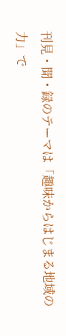刊見・聞・録のテーマは「趣味からはじまる地域の力」で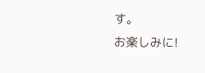す。
お楽しみに!